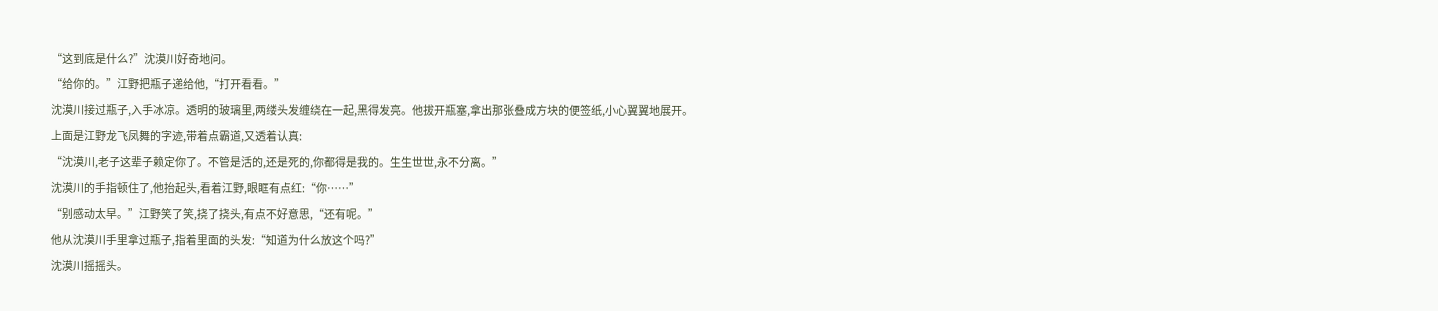“这到底是什么?”沈漠川好奇地问。
“给你的。”江野把瓶子递给他,“打开看看。”
沈漠川接过瓶子,入手冰凉。透明的玻璃里,两缕头发缠绕在一起,黑得发亮。他拔开瓶塞,拿出那张叠成方块的便签纸,小心翼翼地展开。
上面是江野龙飞凤舞的字迹,带着点霸道,又透着认真:
“沈漠川,老子这辈子赖定你了。不管是活的,还是死的,你都得是我的。生生世世,永不分离。”
沈漠川的手指顿住了,他抬起头,看着江野,眼眶有点红:“你……”
“别感动太早。”江野笑了笑,挠了挠头,有点不好意思,“还有呢。”
他从沈漠川手里拿过瓶子,指着里面的头发:“知道为什么放这个吗?”
沈漠川摇摇头。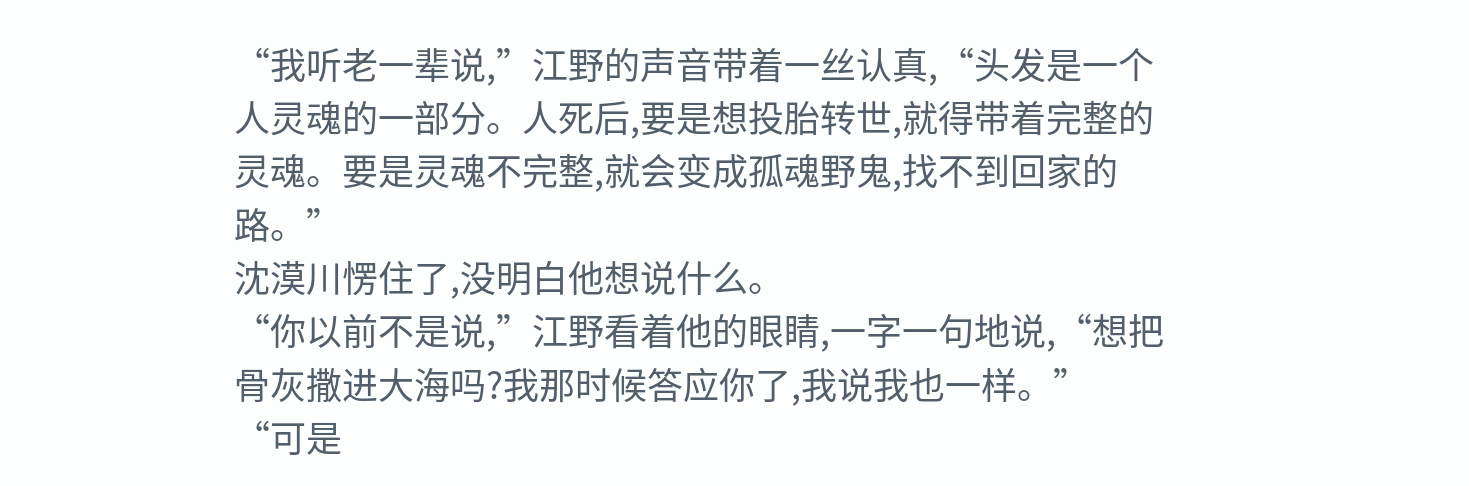“我听老一辈说,”江野的声音带着一丝认真,“头发是一个人灵魂的一部分。人死后,要是想投胎转世,就得带着完整的灵魂。要是灵魂不完整,就会变成孤魂野鬼,找不到回家的路。”
沈漠川愣住了,没明白他想说什么。
“你以前不是说,”江野看着他的眼睛,一字一句地说,“想把骨灰撒进大海吗?我那时候答应你了,我说我也一样。”
“可是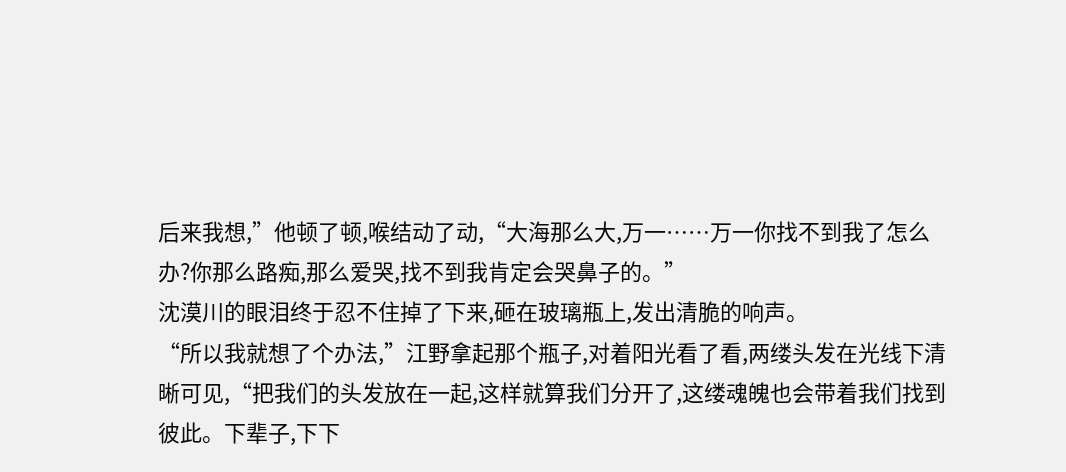后来我想,”他顿了顿,喉结动了动,“大海那么大,万一……万一你找不到我了怎么办?你那么路痴,那么爱哭,找不到我肯定会哭鼻子的。”
沈漠川的眼泪终于忍不住掉了下来,砸在玻璃瓶上,发出清脆的响声。
“所以我就想了个办法,”江野拿起那个瓶子,对着阳光看了看,两缕头发在光线下清晰可见,“把我们的头发放在一起,这样就算我们分开了,这缕魂魄也会带着我们找到彼此。下辈子,下下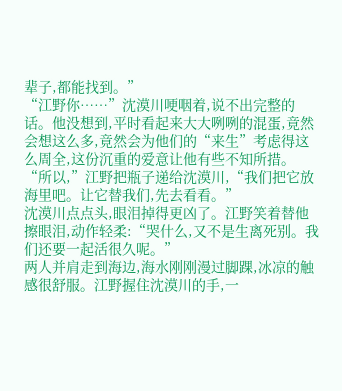辈子,都能找到。”
“江野你……”沈漠川哽咽着,说不出完整的话。他没想到,平时看起来大大咧咧的混蛋,竟然会想这么多,竟然会为他们的“来生”考虑得这么周全,这份沉重的爱意让他有些不知所措。
“所以,”江野把瓶子递给沈漠川,“我们把它放海里吧。让它替我们,先去看看。”
沈漠川点点头,眼泪掉得更凶了。江野笑着替他擦眼泪,动作轻柔:“哭什么,又不是生离死别。我们还要一起活很久呢。”
两人并肩走到海边,海水刚刚漫过脚踝,冰凉的触感很舒服。江野握住沈漠川的手,一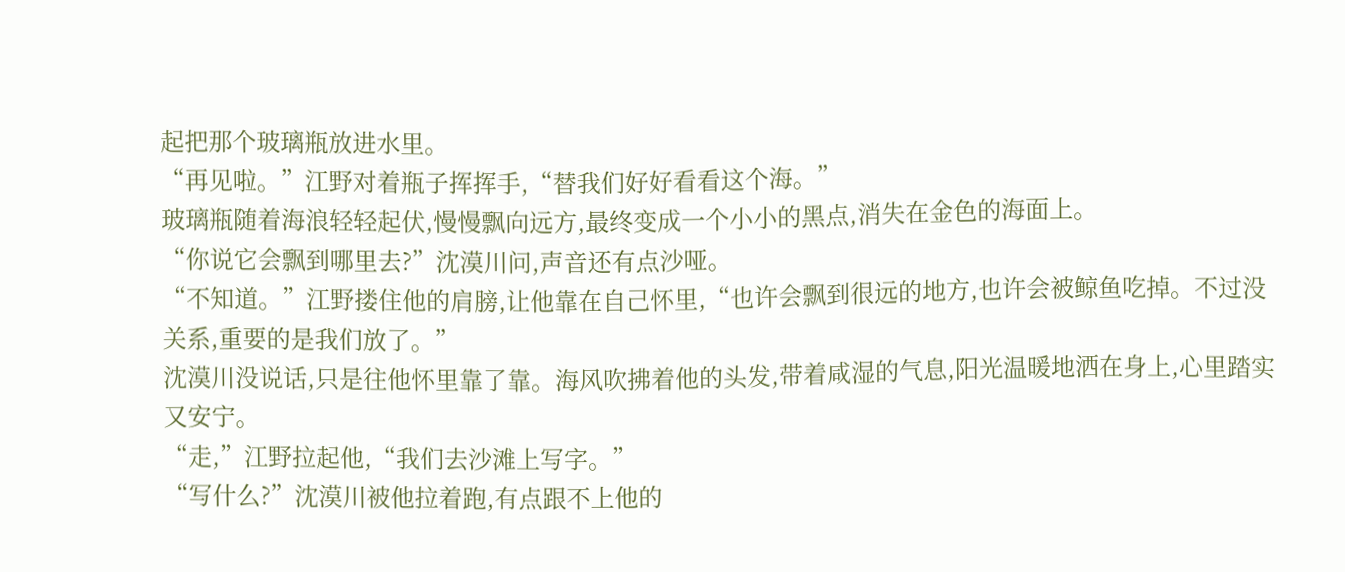起把那个玻璃瓶放进水里。
“再见啦。”江野对着瓶子挥挥手,“替我们好好看看这个海。”
玻璃瓶随着海浪轻轻起伏,慢慢飘向远方,最终变成一个小小的黑点,消失在金色的海面上。
“你说它会飘到哪里去?”沈漠川问,声音还有点沙哑。
“不知道。”江野搂住他的肩膀,让他靠在自己怀里,“也许会飘到很远的地方,也许会被鲸鱼吃掉。不过没关系,重要的是我们放了。”
沈漠川没说话,只是往他怀里靠了靠。海风吹拂着他的头发,带着咸湿的气息,阳光温暖地洒在身上,心里踏实又安宁。
“走,”江野拉起他,“我们去沙滩上写字。”
“写什么?”沈漠川被他拉着跑,有点跟不上他的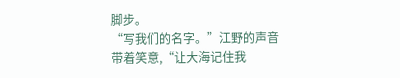脚步。
“写我们的名字。”江野的声音带着笑意,“让大海记住我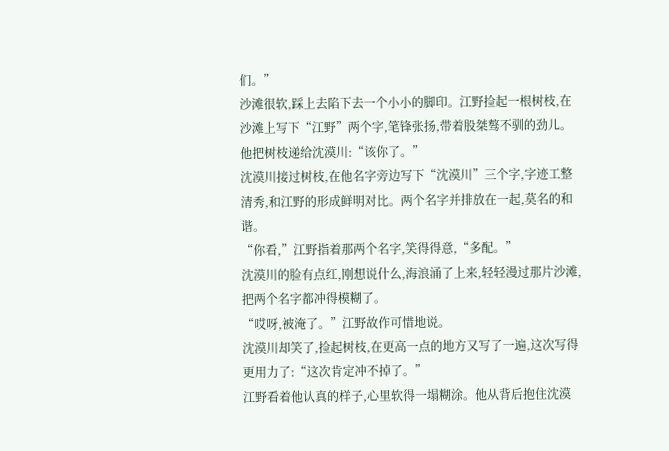们。”
沙滩很软,踩上去陷下去一个小小的脚印。江野捡起一根树枝,在沙滩上写下“江野”两个字,笔锋张扬,带着股桀骜不驯的劲儿。他把树枝递给沈漠川:“该你了。”
沈漠川接过树枝,在他名字旁边写下“沈漠川”三个字,字迹工整清秀,和江野的形成鲜明对比。两个名字并排放在一起,莫名的和谐。
“你看,”江野指着那两个名字,笑得得意,“多配。”
沈漠川的脸有点红,刚想说什么,海浪涌了上来,轻轻漫过那片沙滩,把两个名字都冲得模糊了。
“哎呀,被淹了。”江野故作可惜地说。
沈漠川却笑了,捡起树枝,在更高一点的地方又写了一遍,这次写得更用力了:“这次肯定冲不掉了。”
江野看着他认真的样子,心里软得一塌糊涂。他从背后抱住沈漠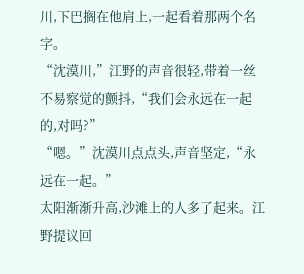川,下巴搁在他肩上,一起看着那两个名字。
“沈漠川,”江野的声音很轻,带着一丝不易察觉的颤抖,“我们会永远在一起的,对吗?”
“嗯。”沈漠川点点头,声音坚定,“永远在一起。”
太阳渐渐升高,沙滩上的人多了起来。江野提议回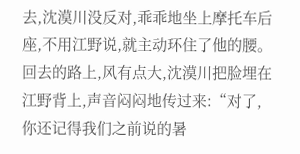去,沈漠川没反对,乖乖地坐上摩托车后座,不用江野说,就主动环住了他的腰。
回去的路上,风有点大,沈漠川把脸埋在江野背上,声音闷闷地传过来:“对了,你还记得我们之前说的暑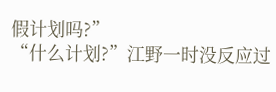假计划吗?”
“什么计划?”江野一时没反应过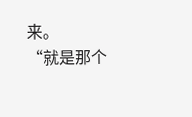来。
“就是那个